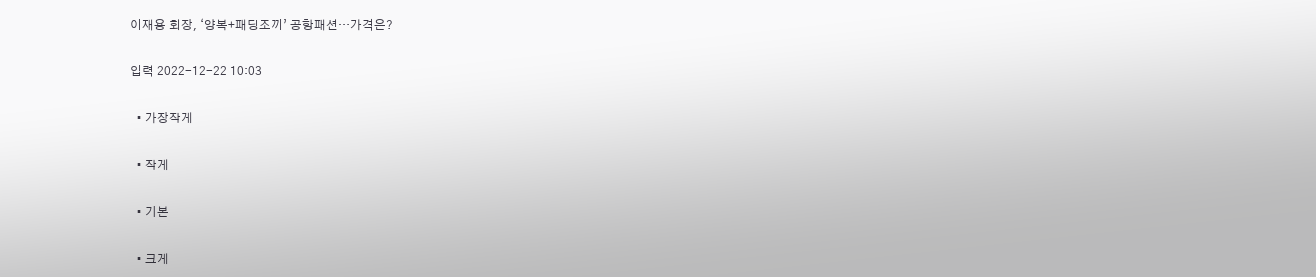이재용 회장, ‘양복+패딩조끼’ 공항패션…가격은?

입력 2022-12-22 10:03

  • 가장작게

  • 작게

  • 기본

  • 크게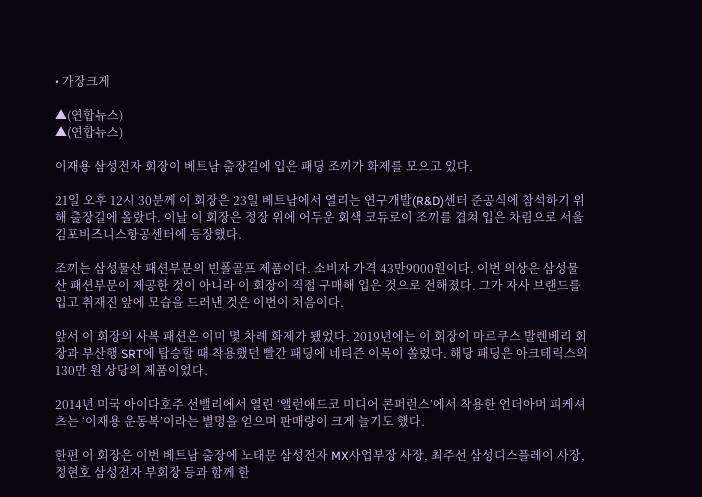• 가장크게

▲(연합뉴스)
▲(연합뉴스)

이재용 삼성전자 회장이 베트남 출장길에 입은 패딩 조끼가 화제를 모으고 있다.

21일 오후 12시 30분께 이 회장은 23일 베트남에서 열리는 연구개발(R&D)센터 준공식에 참석하기 위해 출장길에 올랐다. 이날 이 회장은 정장 위에 어두운 회색 코듀로이 조끼를 겹쳐 입은 차림으로 서울김포비즈니스항공센터에 등장했다.

조끼는 삼성물산 패션부문의 빈폴골프 제품이다. 소비자 가격 43만9000원이다. 이번 의상은 삼성물산 패션부문이 제공한 것이 아니라 이 회장이 직접 구매해 입은 것으로 전해졌다. 그가 자사 브랜드를 입고 취재진 앞에 모습을 드러낸 것은 이번이 처음이다.

앞서 이 회장의 사복 패션은 이미 몇 차례 화제가 됐었다. 2019년에는 이 회장이 마르쿠스 발렌베리 회장과 부산행 SRT에 탑승할 때 착용했던 빨간 패딩에 네티즌 이목이 쏠렸다. 해당 패딩은 아크테릭스의 130만 원 상당의 제품이었다.

2014년 미국 아이다호주 선밸리에서 열린 ‘앨런애드코 미디어 콘퍼런스’에서 착용한 언더아머 피케셔츠는 ‘이재용 운동복’이라는 별명을 얻으며 판매량이 크게 늘기도 했다.

한편 이 회장은 이번 베트남 출장에 노태문 삼성전자 MX사업부장 사장, 최주선 삼성디스플레이 사장, 정현호 삼성전자 부회장 등과 함께 한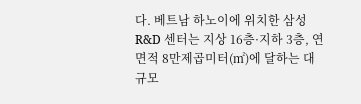다. 베트남 하노이에 위치한 삼성 R&D 센터는 지상 16층·지하 3층, 연면적 8만제곱미터(㎡)에 달하는 대규모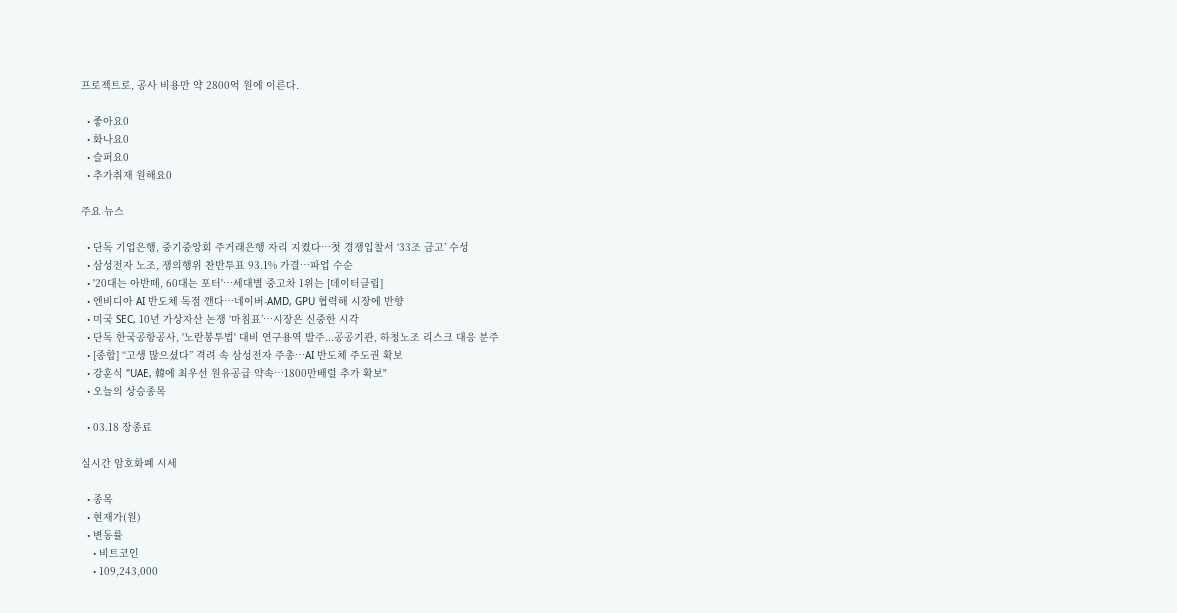프로젝트로, 공사 비용만 약 2800억 원에 이른다.

  • 좋아요0
  • 화나요0
  • 슬퍼요0
  • 추가취재 원해요0

주요 뉴스

  • 단독 기업은행, 중기중앙회 주거래은행 자리 지켰다…첫 경쟁입찰서 ‘33조 금고’ 수성
  • 삼성전자 노조, 쟁의행위 찬반투표 93.1% 가결…파업 수순
  • '20대는 아반떼, 60대는 포터'…세대별 중고차 1위는 [데이터클립]
  • 엔비디아 AI 반도체 독점 깬다⋯네이버-AMD, GPU 협력해 시장에 반향
  • 미국 SEC, 10년 가상자산 논쟁 ‘마침표’…시장은 신중한 시각
  • 단독 한국공항공사, '노란봉투법' 대비 연구용역 발주...공공기관, 하청노조 리스크 대응 분주
  • [종합] “고생 많으셨다” 격려 속 삼성전자 주총⋯AI 반도체 주도권 확보
  • 강훈식 "UAE, 韓에 최우선 원유공급 약속…1800만배럴 추가 확보"
  • 오늘의 상승종목

  • 03.18 장종료

실시간 암호화폐 시세

  • 종목
  • 현재가(원)
  • 변동률
    • 비트코인
    • 109,243,000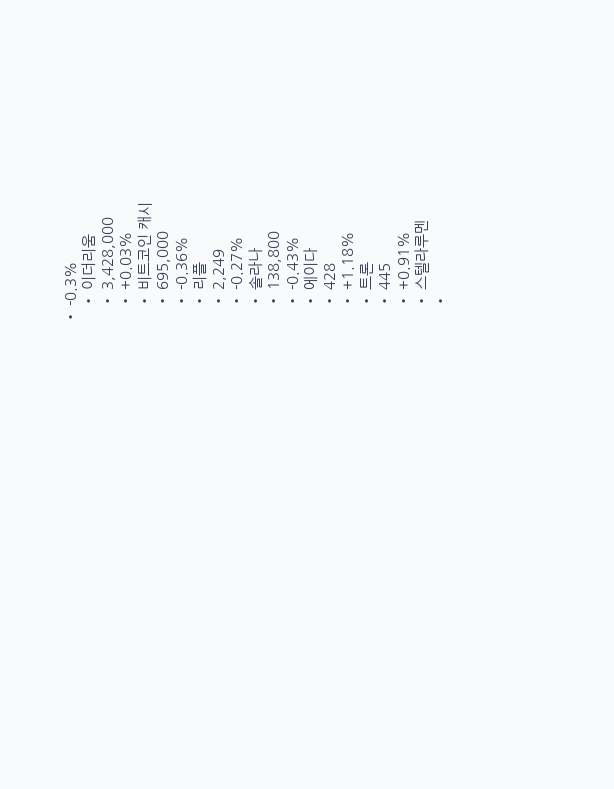• -0.3%
    • 이더리움
    • 3,428,000
    • +0.03%
    • 비트코인 캐시
    • 695,000
    • -0.36%
    • 리플
    • 2,249
    • -0.27%
    • 솔라나
    • 138,800
    • -0.43%
    • 에이다
    • 428
    • +1.18%
    • 트론
    • 445
    • +0.91%
    • 스텔라루멘
    •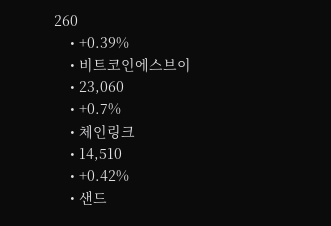260
    • +0.39%
    • 비트코인에스브이
    • 23,060
    • +0.7%
    • 체인링크
    • 14,510
    • +0.42%
    • 샌드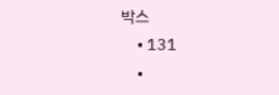박스
    • 131
    •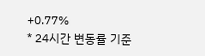+0.77%
* 24시간 변동률 기준